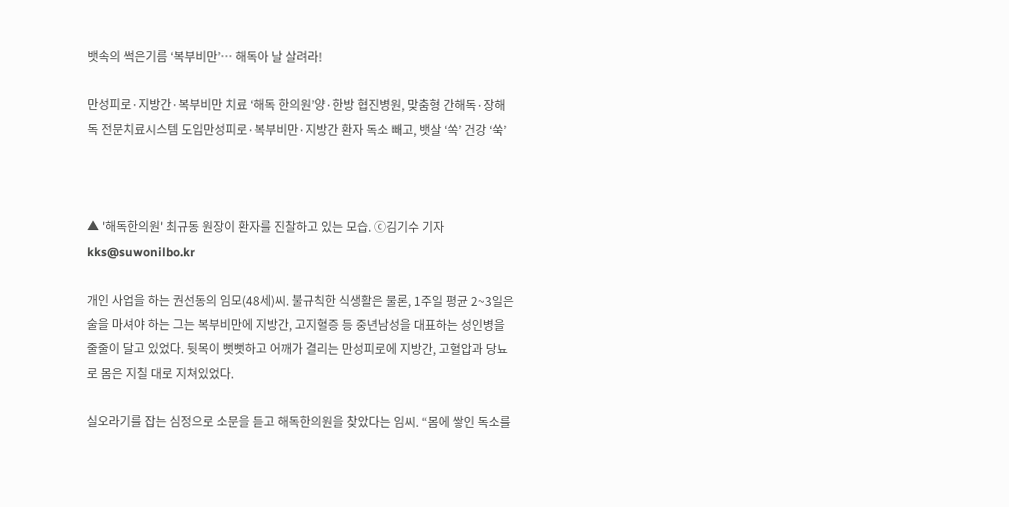뱃속의 썩은기름 ‘복부비만’… 해독아 날 살려라!

만성피로·지방간·복부비만 치료 ‘해독 한의원’양·한방 협진병원, 맞춤형 간해독·장해독 전문치료시스템 도입만성피로·복부비만·지방간 환자 독소 빼고, 뱃살 ‘쏙’ 건강 ‘쑥’



▲ '해독한의원' 최규동 원장이 환자를 진찰하고 있는 모습. ⓒ김기수 기자 kks@suwonilbo.kr

개인 사업을 하는 권선동의 임모(48세)씨. 불규칙한 식생활은 물론, 1주일 평균 2~3일은 술을 마셔야 하는 그는 복부비만에 지방간, 고지혈증 등 중년남성을 대표하는 성인병을 줄줄이 달고 있었다. 뒷목이 뻣뻣하고 어깨가 결리는 만성피로에 지방간, 고혈압과 당뇨로 몸은 지칠 대로 지쳐있었다.

실오라기를 잡는 심정으로 소문을 듣고 해독한의원을 찾았다는 임씨. “몸에 쌓인 독소를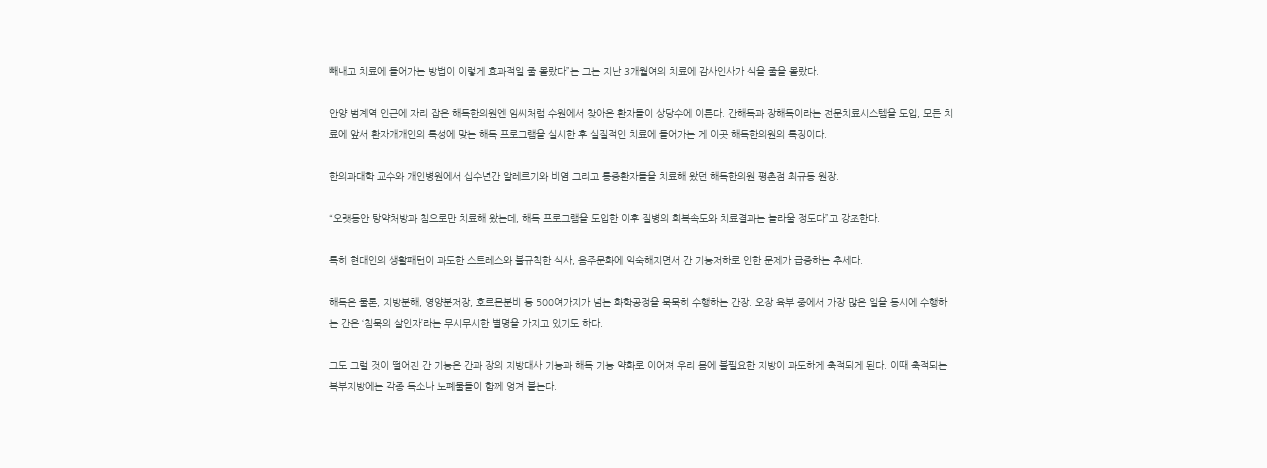빼내고 치료에 들어가는 방법이 이렇게 효과적일 줄 몰랐다”는 그는 지난 3개월여의 치료에 감사인사가 식을 줄을 몰랐다.

안양 범계역 인근에 자리 잡은 해독한의원엔 임씨처럼 수원에서 찾아온 환자들이 상당수에 이른다. 간해독과 장해독이라는 전문치료시스템을 도입, 모든 치료에 앞서 환자개개인의 특성에 맞는 해독 프로그램을 실시한 후 실질적인 치료에 들어가는 게 이곳 해독한의원의 특징이다.

한의과대학 교수와 개인병원에서 십수년간 알레르기와 비염 그리고 통증환자들을 치료해 왔던 해독한의원 평촌점 최규동 원장.

“오랫동안 탕약처방과 침으로만 치료해 왔는데, 해독 프로그램을 도입한 이후 질병의 회복속도와 치료결과는 놀라울 정도다”고 강조한다.

특히 현대인의 생활패턴이 과도한 스트레스와 불규칙한 식사, 음주문화에 익숙해지면서 간 기능저하로 인한 문제가 급증하는 추세다.

해독은 물론, 지방분해, 영양분저장, 호르몬분비 등 500여가지가 넘는 화학공정을 묵묵히 수행하는 간장. 오장 육부 중에서 가장 많은 일을 동시에 수행하는 간은 ‘침묵의 살인자’라는 무시무시한 별명을 가지고 있기도 하다.

그도 그럴 것이 떨어진 간 기능은 간과 장의 지방대사 기능과 해독 기능 약화로 이어져 우리 몸에 불필요한 지방이 과도하게 축적되게 된다. 이때 축적되는 복부지방에는 각종 독소나 노폐물들이 함께 엉겨 붙는다.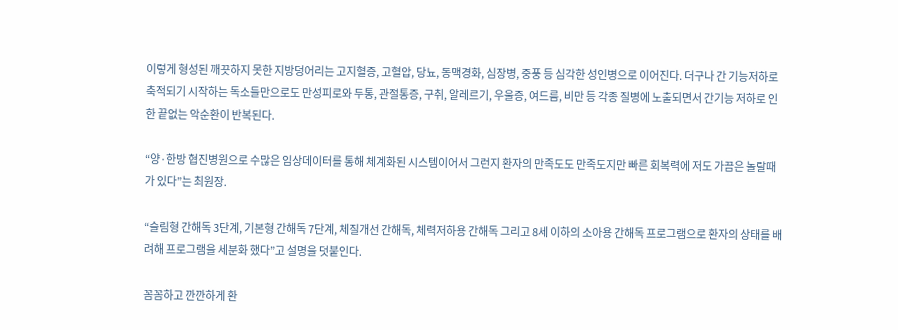이렇게 형성된 깨끗하지 못한 지방덩어리는 고지혈증, 고혈압, 당뇨, 동맥경화, 심장병, 중풍 등 심각한 성인병으로 이어진다. 더구나 간 기능저하로 축적되기 시작하는 독소들만으로도 만성피로와 두통, 관절통증, 구취, 알레르기, 우울증, 여드름, 비만 등 각종 질병에 노출되면서 간기능 저하로 인한 끝없는 악순환이 반복된다.

“양·한방 협진병원으로 수많은 임상데이터를 통해 체계화된 시스템이어서 그런지 환자의 만족도도 만족도지만 빠른 회복력에 저도 가끔은 놀랄때가 있다”는 최원장.

“슬림형 간해독 3단계, 기본형 간해독 7단계, 체질개선 간해독, 체력저하용 간해독 그리고 8세 이하의 소아용 간해독 프로그램으로 환자의 상태를 배려해 프로그램을 세분화 했다”고 설명을 덧붙인다.

꼼꼼하고 깐깐하게 환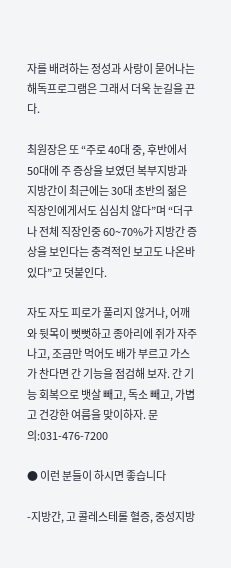자를 배려하는 정성과 사랑이 묻어나는 해독프로그램은 그래서 더욱 눈길을 끈다.

최원장은 또 “주로 40대 중, 후반에서 50대에 주 증상을 보였던 복부지방과 지방간이 최근에는 30대 초반의 젊은 직장인에게서도 심심치 않다”며 “더구나 전체 직장인중 60~70%가 지방간 증상을 보인다는 충격적인 보고도 나온바 있다”고 덧붙인다.

자도 자도 피로가 풀리지 않거나, 어깨와 뒷목이 뻣뻣하고 종아리에 쥐가 자주 나고, 조금만 먹어도 배가 부르고 가스가 찬다면 간 기능을 점검해 보자. 간 기능 회복으로 뱃살 빼고, 독소 빼고, 가볍고 건강한 여름을 맞이하자. 문의:031-476-7200

● 이런 분들이 하시면 좋습니다

-지방간, 고 콜레스테롤 혈증, 중성지방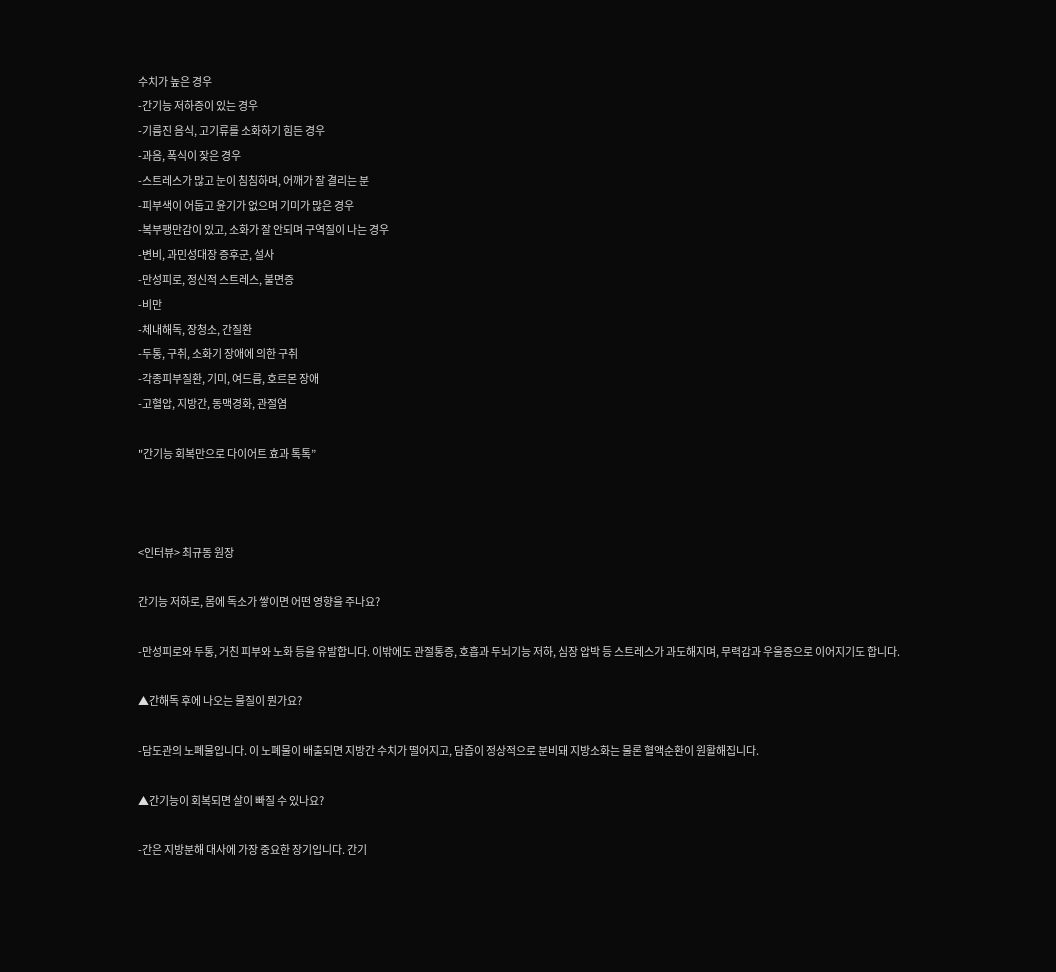수치가 높은 경우
-간기능 저하증이 있는 경우
-기름진 음식, 고기류를 소화하기 힘든 경우
-과음, 폭식이 잦은 경우
-스트레스가 많고 눈이 침침하며, 어깨가 잘 결리는 분
-피부색이 어둡고 윤기가 없으며 기미가 많은 경우
-복부팽만감이 있고, 소화가 잘 안되며 구역질이 나는 경우
-변비, 과민성대장 증후군, 설사
-만성피로, 정신적 스트레스, 불면증
-비만
-체내해독, 장청소, 간질환
-두통, 구취, 소화기 장애에 의한 구취
-각종피부질환, 기미, 여드름, 호르몬 장애
-고혈압, 지방간, 동맥경화, 관절염

"간기능 회복만으로 다이어트 효과 톡톡”



<인터뷰> 최규동 원장

간기능 저하로, 몸에 독소가 쌓이면 어떤 영향을 주나요?

-만성피로와 두통, 거친 피부와 노화 등을 유발합니다. 이밖에도 관절통증, 호흡과 두뇌기능 저하, 심장 압박 등 스트레스가 과도해지며, 무력감과 우울증으로 이어지기도 합니다.

▲간해독 후에 나오는 물질이 뭔가요?

-담도관의 노폐물입니다. 이 노폐물이 배출되면 지방간 수치가 떨어지고, 담즙이 정상적으로 분비돼 지방소화는 물론 혈액순환이 원활해집니다.

▲간기능이 회복되면 살이 빠질 수 있나요?

-간은 지방분해 대사에 가장 중요한 장기입니다. 간기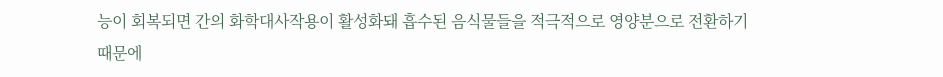능이 회복되면 간의 화학대사작용이 활성화돼 흡수된 음식물들을 적극적으로 영양분으로 전환하기 때문에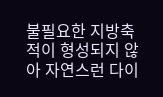불필요한 지방축적이 형성되지 않아 자연스런 다이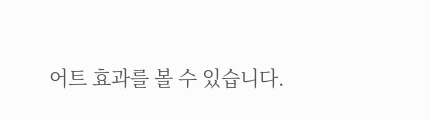어트 효과를 볼 수 있습니다.